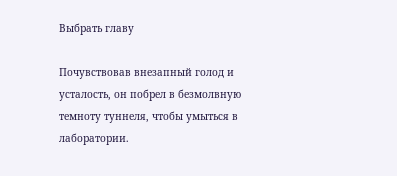Выбрать главу

Почувствовав внезапный голод и усталость, он побрел в безмолвную темноту туннеля, чтобы умыться в лаборатории.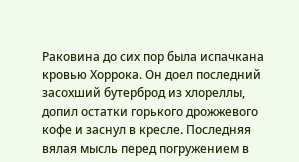Раковина до сих пор была испачкана кровью Хоррока. Он доел последний засохший бутерброд из хлореллы, допил остатки горького дрожжевого кофе и заснул в кресле. Последняя вялая мысль перед погружением в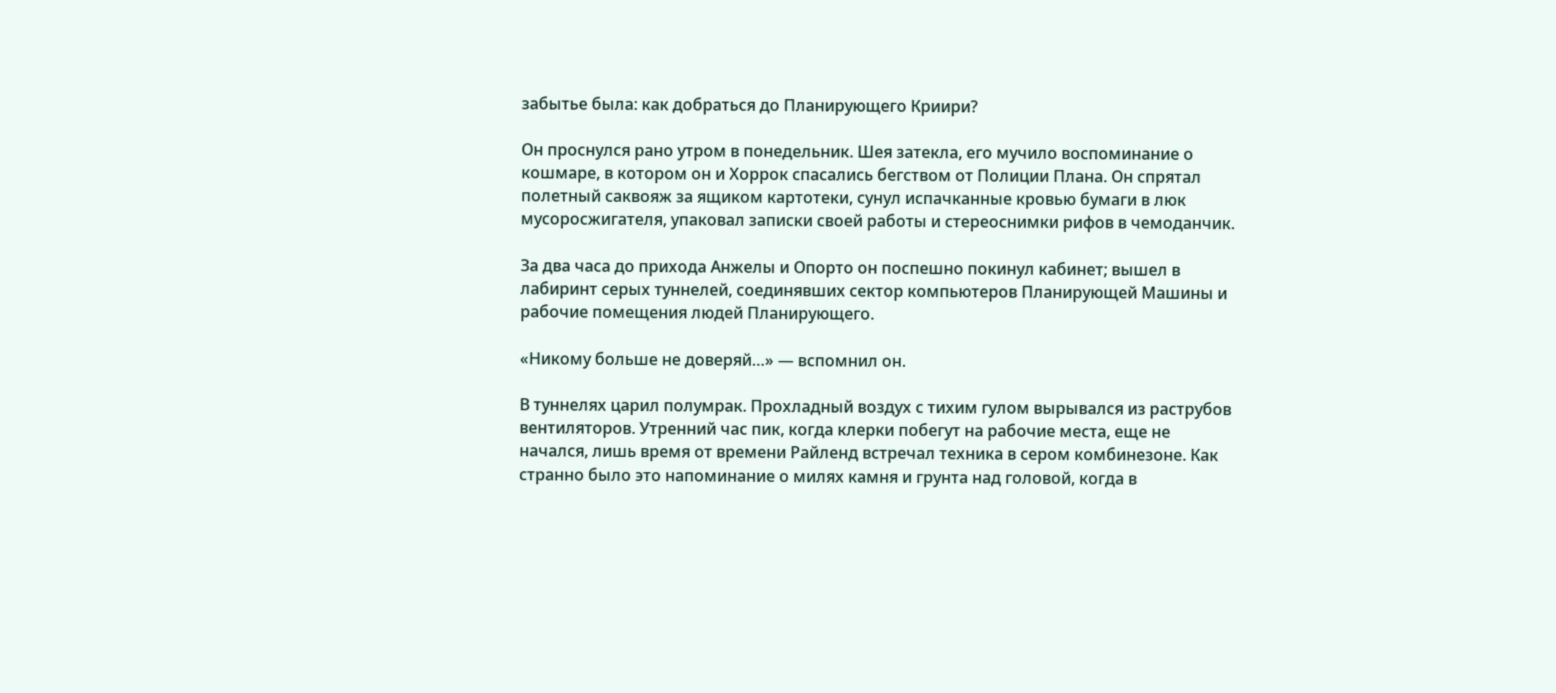забытье была: как добраться до Планирующего Криири?

Он проснулся рано утром в понедельник. Шея затекла, его мучило воспоминание о кошмаре, в котором он и Хоррок спасались бегством от Полиции Плана. Он спрятал полетный саквояж за ящиком картотеки, сунул испачканные кровью бумаги в люк мусоросжигателя, упаковал записки своей работы и стереоснимки рифов в чемоданчик.

За два часа до прихода Анжелы и Опорто он поспешно покинул кабинет; вышел в лабиринт серых туннелей, соединявших сектор компьютеров Планирующей Машины и рабочие помещения людей Планирующего.

«Никому больше не доверяй…» — вспомнил он.

В туннелях царил полумрак. Прохладный воздух с тихим гулом вырывался из раструбов вентиляторов. Утренний час пик, когда клерки побегут на рабочие места, еще не начался, лишь время от времени Райленд встречал техника в сером комбинезоне. Как странно было это напоминание о милях камня и грунта над головой, когда в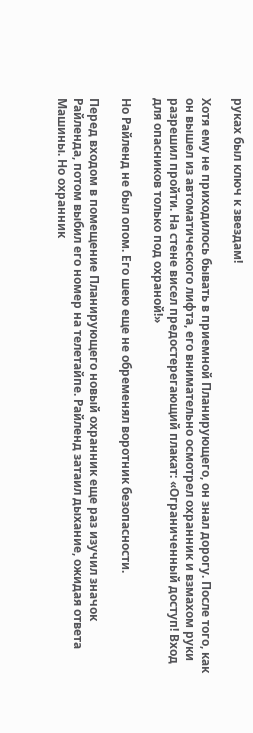руках был ключ к звездам!

Хотя ему не приходилось бывать в приемной Планирующего, он знал дорогу. После того, как он вышел из автоматического лифта, его внимательно осмотрел охранник и взмахом руки разрешил пройти. На стене висел предостерегающий плакат: «Ограниченный доступ! Вход для опасников только под охраной!»

Но Райленд не был опом. Его шею еще не обременял воротник безопасности.

Перед входом в помещение Планирующего новый охранник еще раз изучил значок Райленда, потом выбил его номер на телетайпе. Райленд затаил дыхание, ожидая ответа Машины. Но охранник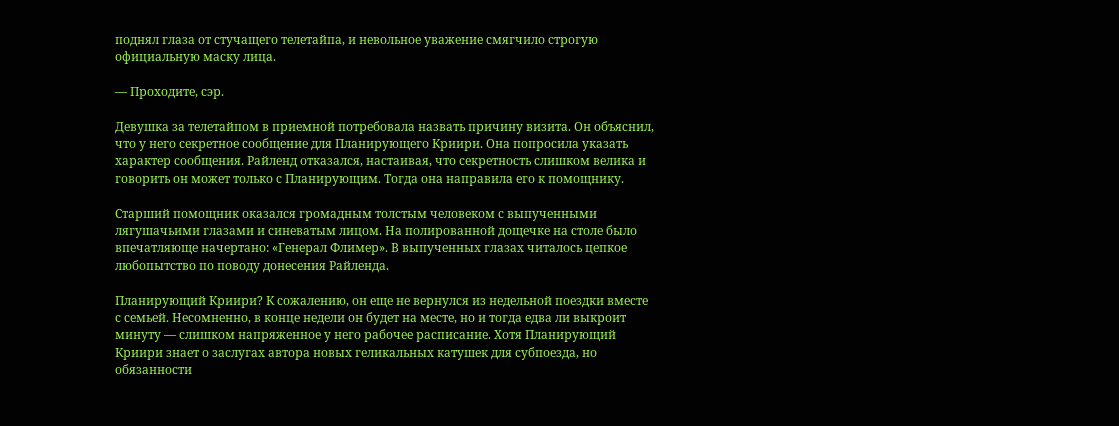поднял глаза от стучащего телетайпа, и невольное уважение смягчило строгую официальную маску лица.

— Проходите, сэр.

Девушка за телетайпом в приемной потребовала назвать причину визита. Он объяснил, что у него секретное сообщение для Планирующего Криири. Она попросила указать характер сообщения. Райленд отказался, настаивая, что секретность слишком велика и говорить он может только с Планирующим. Тогда она направила его к помощнику.

Старший помощник оказался громадным толстым человеком с выпученными лягушачьими глазами и синеватым лицом. На полированной дощечке на столе было впечатляюще начертано: «Генерал Флимер». В выпученных глазах читалось цепкое любопытство по поводу донесения Райленда.

Планирующий Криири? К сожалению, он еще не вернулся из недельной поездки вместе с семьей. Несомненно, в конце недели он будет на месте, но и тогда едва ли выкроит минуту — слишком напряженное у него рабочее расписание. Хотя Планирующий Криири знает о заслугах автора новых геликальных катушек для субпоезда, но обязанности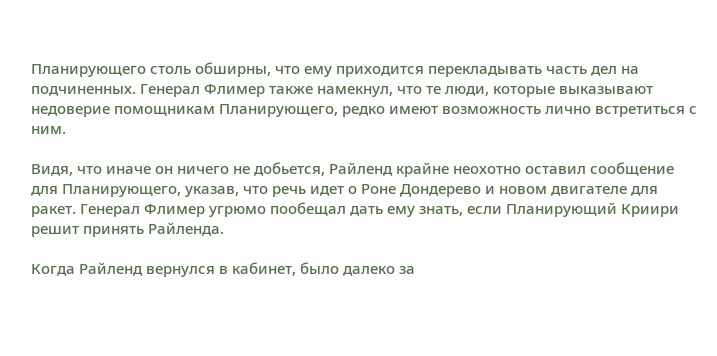Планирующего столь обширны, что ему приходится перекладывать часть дел на подчиненных. Генерал Флимер также намекнул, что те люди, которые выказывают недоверие помощникам Планирующего, редко имеют возможность лично встретиться с ним.

Видя, что иначе он ничего не добьется, Райленд крайне неохотно оставил сообщение для Планирующего, указав, что речь идет о Роне Дондерево и новом двигателе для ракет. Генерал Флимер угрюмо пообещал дать ему знать, если Планирующий Криири решит принять Райленда.

Когда Райленд вернулся в кабинет, было далеко за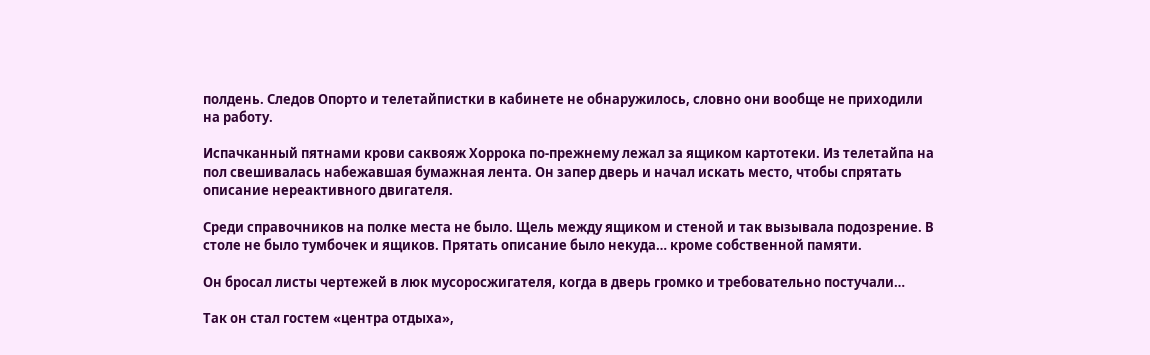полдень. Следов Опорто и телетайпистки в кабинете не обнаружилось, словно они вообще не приходили на работу.

Испачканный пятнами крови саквояж Хоррока по-прежнему лежал за ящиком картотеки. Из телетайпа на пол свешивалась набежавшая бумажная лента. Он запер дверь и начал искать место, чтобы спрятать описание нереактивного двигателя.

Среди справочников на полке места не было. Щель между ящиком и стеной и так вызывала подозрение. В столе не было тумбочек и ящиков. Прятать описание было некуда… кроме собственной памяти.

Он бросал листы чертежей в люк мусоросжигателя, когда в дверь громко и требовательно постучали…

Так он стал гостем «центра отдыха»,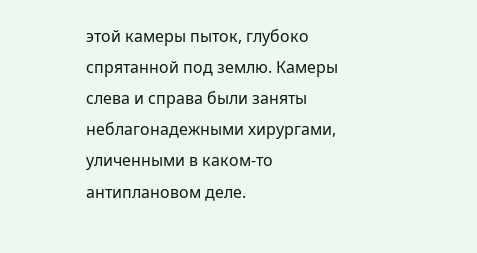этой камеры пыток, глубоко спрятанной под землю. Камеры слева и справа были заняты неблагонадежными хирургами, уличенными в каком-то антиплановом деле.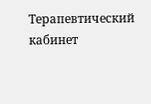Терапевтический кабинет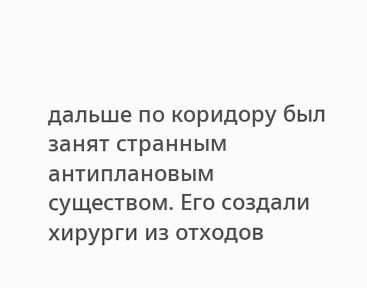дальше по коридору был занят странным антиплановым существом. Его создали хирурги из отходов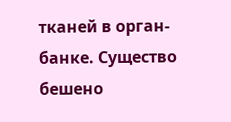тканей в орган-банке. Существо бешено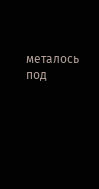металось под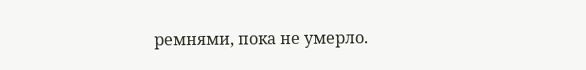ремнями, пока не умерло.